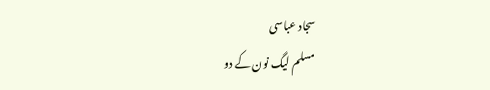سجاد عباسی
مسلم لیگ نون کے دو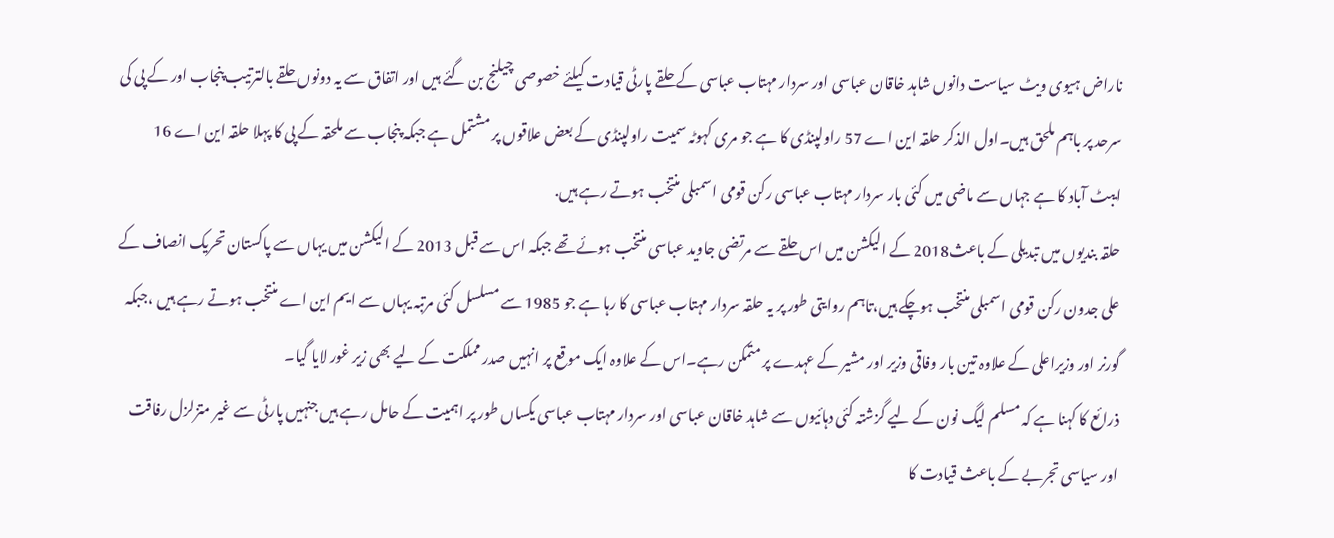ناراض ہیوی ویٹ سیاست دانوں شاہد خاقان عباسی اور سردار مہتاب عباسی کے حلقے پارٹی قیادت کیلئے خصوصی چیلنج بن گئے ہیں اور اتفاق سے یہ دونوں حلقے بالترتیب پنجاب اور کے پی کی سرحد پر باہم ملحق ہیں۔اول الذکر حلقہ این اے 57 راولپنڈی کا ہے جو مری کہوٹہ سمیت راولپنڈی کے بعض علاقوں پر مشتمل ہے جبکہ پنجاب سے ملحقہ کے پی کا پہلا حلقہ این اے 16 ایبٹ آباد کا ہے جہاں سے ماضی میں کئی بار سردار مہتاب عباسی رکن قومی اسمبلی منتخب ہوتے رہے ہیں.
حلقہ بندیوں میں تبدیلی کے باعث2018 کے الیکشن میں اس حلقے سے مرتضی جاوید عباسی منتخب ہوئے تھے جبکہ اس سے قبل 2013 کے الیکشن میں یہاں سے پاکستان تحریک انصاف کے علی جدون رکن قومی اسمبلی منتخب ہوچکے ہیں،تاہم روایتی طور پر یہ حلقہ سردار مہتاب عباسی کا رہا ہے جو 1985 سے مسلسل کئی مرتبہ یہاں سے ایم این اے منتخب ہوتے رہے ہیں ،جبکہ گورنر اور وزیراعلی کے علاوہ تین بار وفاقی وزیر اور مشیر کے عہدے پر متمکن رہے۔اس کے علاوہ ایک موقع پر انہیں صدر مملکت کے لیے بھی زیر غور لایا گیا۔
ذرائع کا کہنا ہے کہ مسلم لیگ نون کے لیے گزشتہ کئی دہائیوں سے شاہد خاقان عباسی اور سردار مہتاب عباسی یکساں طور پر اہمیت کے حامل رہے ہیں جنہیں پارٹی سے غیر متزلزل رفاقت اور سیاسی تجربے کے باعث قیادت کا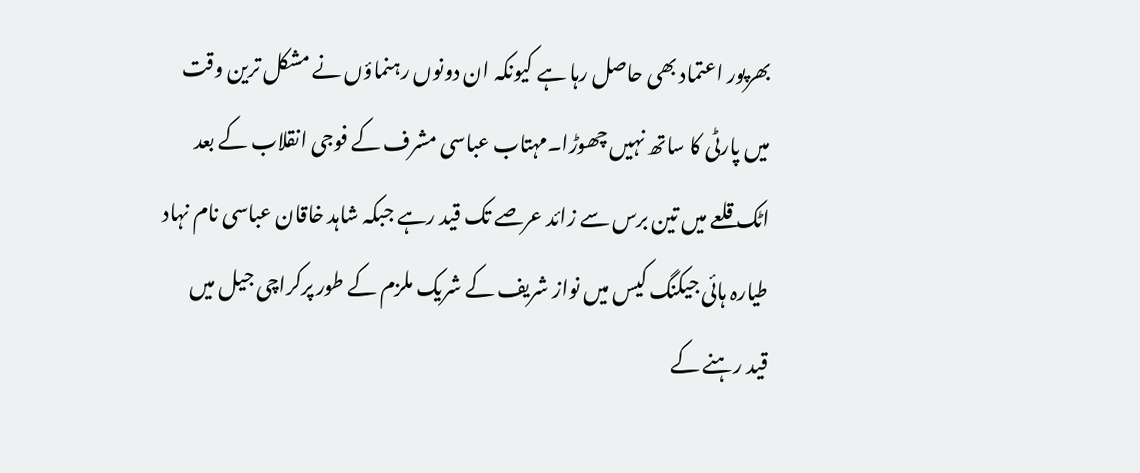بھرپور اعتماد بھی حاصل رہا ہے کیونکہ ان دونوں رہنماؤں نے مشکل ترین وقت میں پارٹی کا ساتھ نہیں چھوڑا۔مہتاب عباسی مشرف کے فوجی انقلاب کے بعد اٹک قلعے میں تین برس سے زائد عرصے تک قید رہے جبکہ شاہد خاقان عباسی نام نہاد طیارہ ہائی جیکنگ کیس میں نواز شریف کے شریک ملزم کے طور پرکراچی جیل میں قید رہنے کے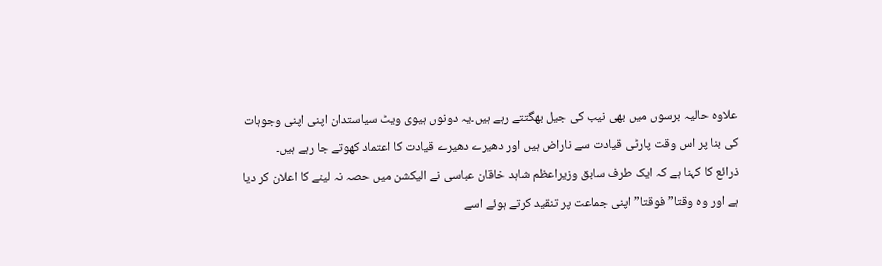علاوہ حالیہ برسوں میں بھی نیب کی جیل بھگتتے رہے ہیں۔یہ دونوں ہیوی ویٹ سیاستدان اپنی اپنی وجوہات کی بنا پر اس وقت پارٹی قیادت سے ناراض ہیں اور دھیرے دھیرے قیادت کا اعتماد کھوتے جا رہے ہیں۔
ذرائع کا کہنا ہے کہ ایک طرف سابق وزیراعظم شاہد خاقان عباسی نے الیکشن میں حصہ نہ لینے کا اعلان کر دیا ہے اور وہ وقتا” فوقتا” اپنی جماعت پر تنقید کرتے ہوئے اسے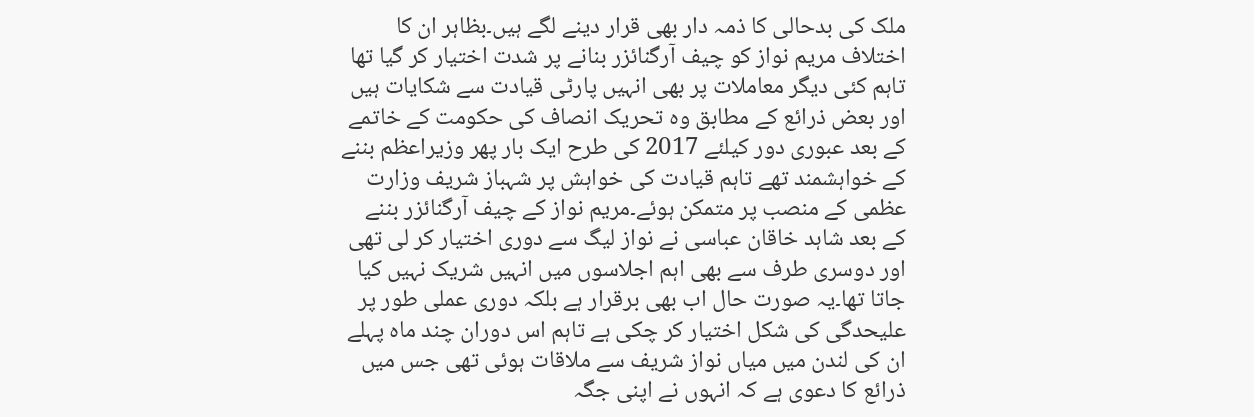ملک کی بدحالی کا ذمہ دار بھی قرار دینے لگے ہیں۔بظاہر ان کا اختلاف مریم نواز کو چیف آرگنائزر بنانے پر شدت اختیار کر گیا تھا تاہم کئی دیگر معاملات پر بھی انہیں پارٹی قیادت سے شکایات ہیں اور بعض ذرائع کے مطابق وہ تحریک انصاف کی حکومت کے خاتمے کے بعد عبوری دور کیلئے 2017 کی طرح ایک بار پھر وزیراعظم بننے کے خواہشمند تھے تاہم قیادت کی خواہش پر شہباز شریف وزارت عظمی کے منصب پر متمکن ہوئے۔مریم نواز کے چیف آرگنائزر بننے کے بعد شاہد خاقان عباسی نے نواز لیگ سے دوری اختیار کر لی تھی اور دوسری طرف سے بھی اہم اجلاسوں میں انہیں شریک نہیں کیا جاتا تھا۔یہ صورت حال اب بھی برقرار ہے بلکہ دوری عملی طور پر علیحدگی کی شکل اختیار کر چکی ہے تاہم اس دوران چند ماہ پہلے ان کی لندن میں میاں نواز شریف سے ملاقات ہوئی تھی جس میں ذرائع کا دعوی ہے کہ انہوں نے اپنی جگہ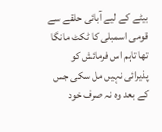بیٹے کے لیے آبائی حلقے سے قومی اسمبلی کا ٹکٹ مانگا تھا تاہم اس فرمائش کو پذیرائی نہیں مل سکی جس کے بعد وہ نہ صرف خود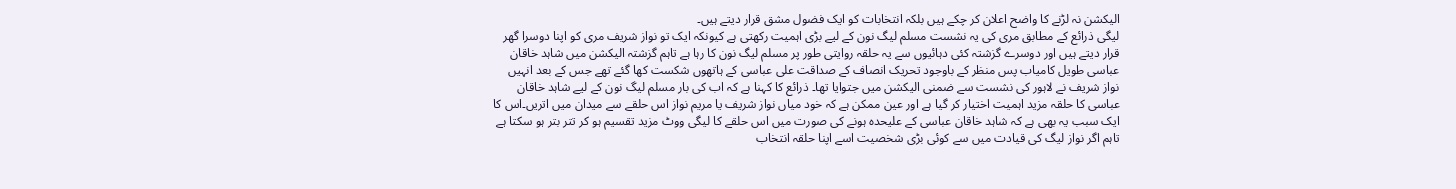الیکشن نہ لڑنے کا واضح اعلان کر چکے ہیں بلکہ انتخابات کو ایک فضول مشق قرار دیتے ہیں۔
لیگی ذرائع کے مطابق مری کی یہ نشست مسلم لیگ نون کے لیے بڑی اہمیت رکھتی ہے کیونکہ ایک تو نواز شریف مری کو اپنا دوسرا گھر قرار دیتے ہیں اور دوسرے گزشتہ کئی دہائیوں سے یہ حلقہ روایتی طور پر مسلم لیگ نون کا رہا ہے تاہم گزشتہ الیکشن میں شاہد خاقان عباسی طویل کامیاب پس منظر کے باوجود تحریک انصاف کے صداقت علی عباسی کے ہاتھوں شکست کھا گئے تھے جس کے بعد انہیں نواز شریف نے لاہور کی نشست سے ضمنی الیکشن میں جتوایا تھا۔ ذرائع کا کہنا ہے کہ اب کی بار مسلم لیگ نون کے لیے شاہد خاقان عباسی کا حلقہ مزید اہمیت اختیار کر گیا ہے اور عین ممکن ہے کہ خود میاں نواز شریف یا مریم نواز اس حلقے سے میدان میں اتریں۔اس کا ایک سبب یہ بھی ہے کہ شاہد خاقان عباسی کے علیحدہ ہونے کی صورت میں اس حلقے کا لیگی ووٹ مزید تقسیم ہو کر تتر بتر ہو سکتا ہے تاہم اگر نواز لیگ کی قیادت میں سے کوئی بڑی شخصیت اسے اپنا حلقہ انتخاب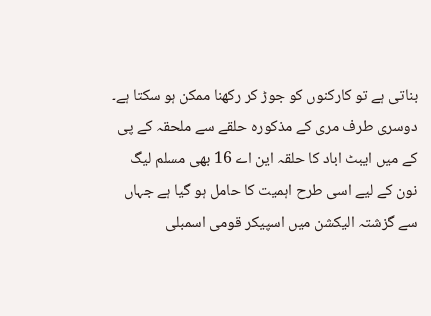بناتی ہے تو کارکنوں کو جوڑ کر رکھنا ممکن ہو سکتا ہے۔
دوسری طرف مری کے مذکورہ حلقے سے ملحقہ کے پی کے میں ایبٹ اباد کا حلقہ این اے 16 بھی مسلم لیگ نون کے لیے اسی طرح اہمیت کا حامل ہو گیا ہے جہاں سے گزشتہ الیکشن میں اسپیکر قومی اسمبلی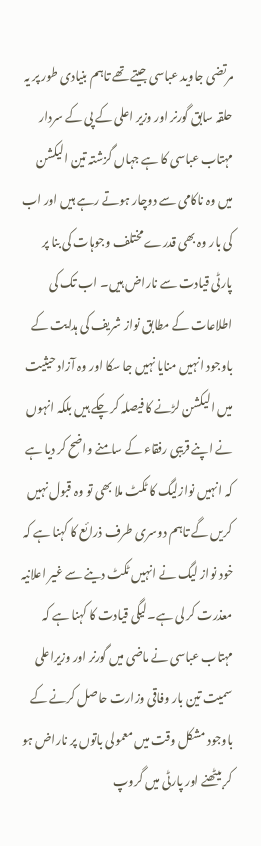مرتضی جاوید عباسی جیتے تھے تاہم بنیادی طور پر یہ حلقہ سابق گورنر اور وزیر اعلی کے پی کے سردار مہتاب عباسی کا ہے جہاں گزشتہ تین الیکشن میں وہ ناکامی سے دوچار ہوتے رہے ہیں اور اب کی بار وہ بھی قدرے مختلف وجوہات کی بنا پر پارٹی قیادت سے ناراض ہیں۔ اب تک کی اطلاعات کے مطابق نواز شریف کی ہدایت کے باوجود انہیں منایا نہیں جا سکا اور وہ آزاد حیثیت میں الیکشن لڑنے کا فیصلہ کر چکے ہیں بلکہ انہوں نے اپنے قریبی رفقاء کے سامنے واضح کر دیا ہے کہ انہیں نوازلیگ کا ٹکٹ ملا بھی تو وہ قبول نہیں کریں گے تاہم دوسری طرف ذرائع کا کہنا ہے کہ خود نواز لیگ نے انہیں ٹکٹ دینے سے غیر اعلانیہ معذرت کر لی ہے۔لیگی قیادت کا کہنا ہے کہ مہتاب عباسی نے ماضی میں گورنر اور وزیراعلی سمیت تین بار وفاقی وزارت حاصل کرنے کے باوجود مشکل وقت میں معمولی باتوں پر ناراض ہو کر بیٹھنے اور پارٹی میں گروپ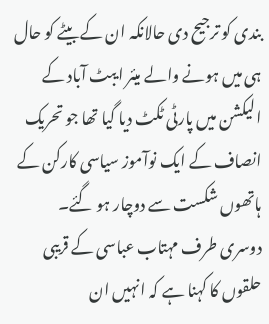بندی کو ترجیح دی حالانکہ ان کے بیٹے کو حال ہی میں ہونے والے میئر ایبٹ آباد کے الیکشن میں پارٹی ٹکٹ دیا گیا تھا جو تحریک انصاف کے ایک نوآموز سیاسی کارکن کے ہاتھوں شکست سے دوچار ہو گئے۔
دوسری طرف مہتاب عباسی کے قریبی حلقوں کا کہنا ہے کہ انہیں ان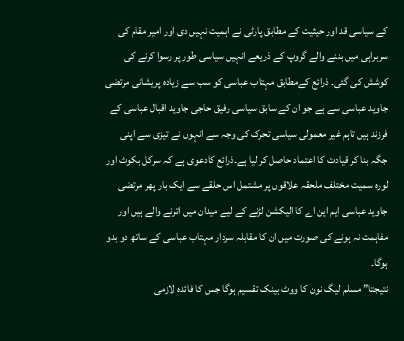کے سیاسی قد اور حیثیت کے مطابق پارٹی نے اہمیت نہیں دی اور امیر مقام کی سربراہی میں بننے والے گروپ کے ذریعے انہیں سیاسی طور پر رسوا کرنے کی کوشش کی گئی۔ ذرائع کےمطابق مہتاب عباسی کو سب سے زیادہ پریشانی مرتضی جاوید عباسی سے ہے جو ان کے سابق سیاسی رفیق حاجی جاوید اقبال عباسی کے فرزند ہیں تاہم غیر معمولی سیاسی تحرک کی وجہ سے انہوں نے تیزی سے اپنی جگہ بنا کر قیادت کا اعتماد حاصل کر لیا ہے۔ذرائع کادعوی ہے کہ سرکل بکوٹ اور لورہ سمیت مختلف ملحقہ علاقوں پر مشتمل اس حلقے سے ایک بار پھر مرتضی جاوید عباسی ایم این اے کا الیکشن لڑنے کے لیے میدان میں اترنے والے ہیں اور مفاہمت نہ ہونے کی صورت میں ان کا مقابلہ سردار مہتاب عباسی کے ساتھ دو بدو ہوگا۔
نتیجتا” مسلم لیگ نون کا ووٹ بینک تقسیم ہوگا جس کا فائدہ لازمی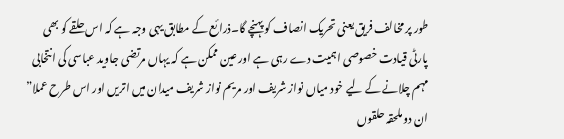طور پر مخالف فریق یعنی تحریک انصاف کو پہنچے گا۔ذرائع کے مطابق یہی وجہ ہے کہ اس حلقے کو بھی پارٹی قیادت خصوصی اہمیت دے رہی ہے اور عین ممکن ہے کہ یہاں مرتضی جاوید عباسی کی انتخابی مہم چلانے کے لیے خود میاں نواز شریف اور مریم نواز شریف میدان میں اتریں اور اس طرح عملا” ان دو ملحقہ حلقوں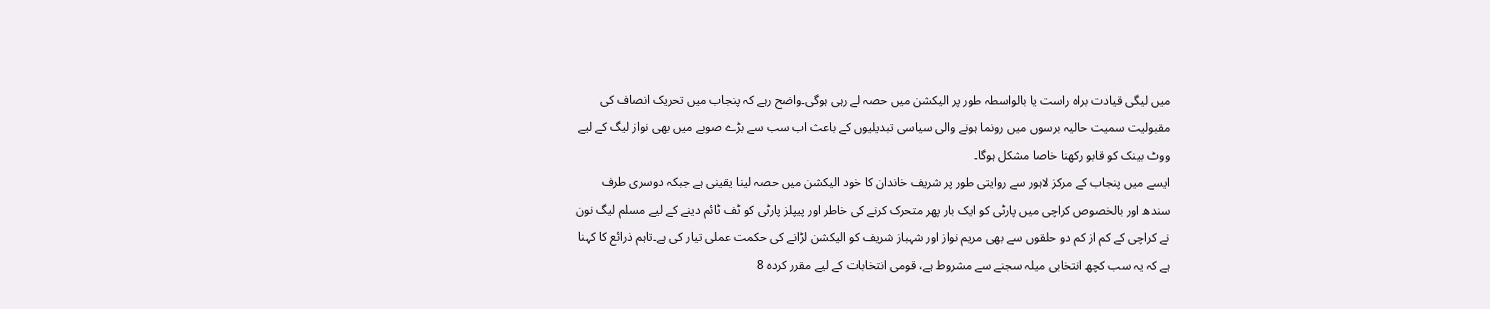میں لیگی قیادت براہ راست یا بالواسطہ طور پر الیکشن میں حصہ لے رہی ہوگی۔واضح رہے کہ پنجاب میں تحریک انصاف کی مقبولیت سمیت حالیہ برسوں میں رونما ہونے والی سیاسی تبدیلیوں کے باعث اب سب سے بڑے صوبے میں بھی نواز لیگ کے لیے ووٹ بینک کو قابو رکھنا خاصا مشکل ہوگا۔
ایسے میں پنجاب کے مرکز لاہور سے روایتی طور پر شریف خاندان کا خود الیکشن میں حصہ لینا یقینی ہے جبکہ دوسری طرف سندھ اور بالخصوص کراچی میں پارٹی کو ایک بار پھر متحرک کرنے کی خاطر اور پیپلز پارٹی کو ٹف ٹائم دینے کے لیے مسلم لیگ نون نے کراچی کے کم از کم دو حلقوں سے بھی مریم نواز اور شہباز شریف کو الیکشن لڑانے کی حکمت عملی تیار کی ہے۔تاہم ذرائع کا کہنا ہے کہ یہ سب کچھ انتخابی میلہ سجنے سے مشروط ہے، قومی انتخابات کے لیے مقرر کردہ 8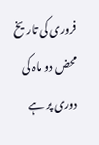فروری کی تاریخ محض دو ماہ کی دوری پر ہے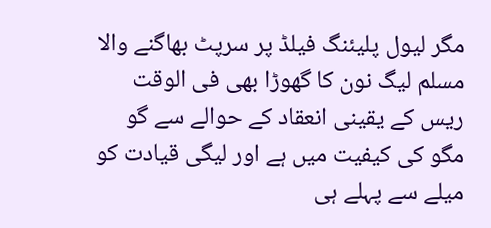مگر لیول پلیئنگ فیلڈ پر سرپٹ بھاگنے والا مسلم لیگ نون کا گھوڑا بھی فی الوقت ریس کے یقینی انعقاد کے حوالے سے گو مگو کی کیفیت میں ہے اور لیگی قیادت کو میلے سے پہلے ہی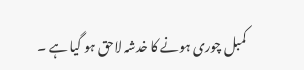کمبل چوری ہونے کا خدشہ لاحق ہو گیا ہے ۔